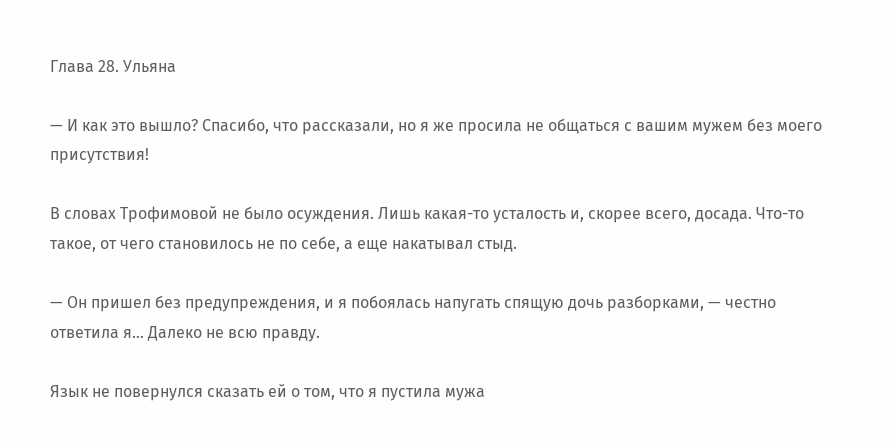Глава 28. Ульяна

— И как это вышло? Спасибо, что рассказали, но я же просила не общаться с вашим мужем без моего присутствия!

В словах Трофимовой не было осуждения. Лишь какая-то усталость и, скорее всего, досада. Что-то такое, от чего становилось не по себе, а еще накатывал стыд.

— Он пришел без предупреждения, и я побоялась напугать спящую дочь разборками, — честно ответила я… Далеко не всю правду.

Язык не повернулся сказать ей о том, что я пустила мужа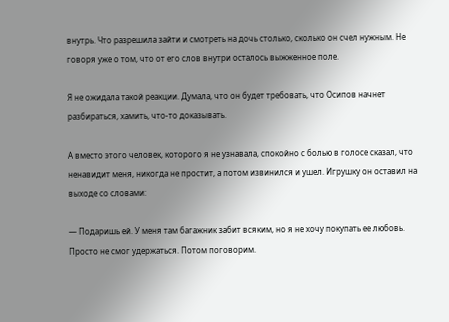внутрь. Что разрешила зайти и смотреть на дочь столько, сколько он счел нужным. Не говоря уже о том, что от его слов внутри осталось выжженное поле.

Я не ожидала такой реакции. Думала, что он будет требовать, что Осипов начнет разбираться, хамить, что-то доказывать.

А вместо этого человек, которого я не узнавала, спокойно с болью в голосе сказал, что ненавидит меня, никогда не простит, а потом извинился и ушел. Игрушку он оставил на выходе со словами:

— Подаришь ей. У меня там багажник забит всяким, но я не хочу покупать ее любовь. Просто не смог удержаться. Потом поговорим.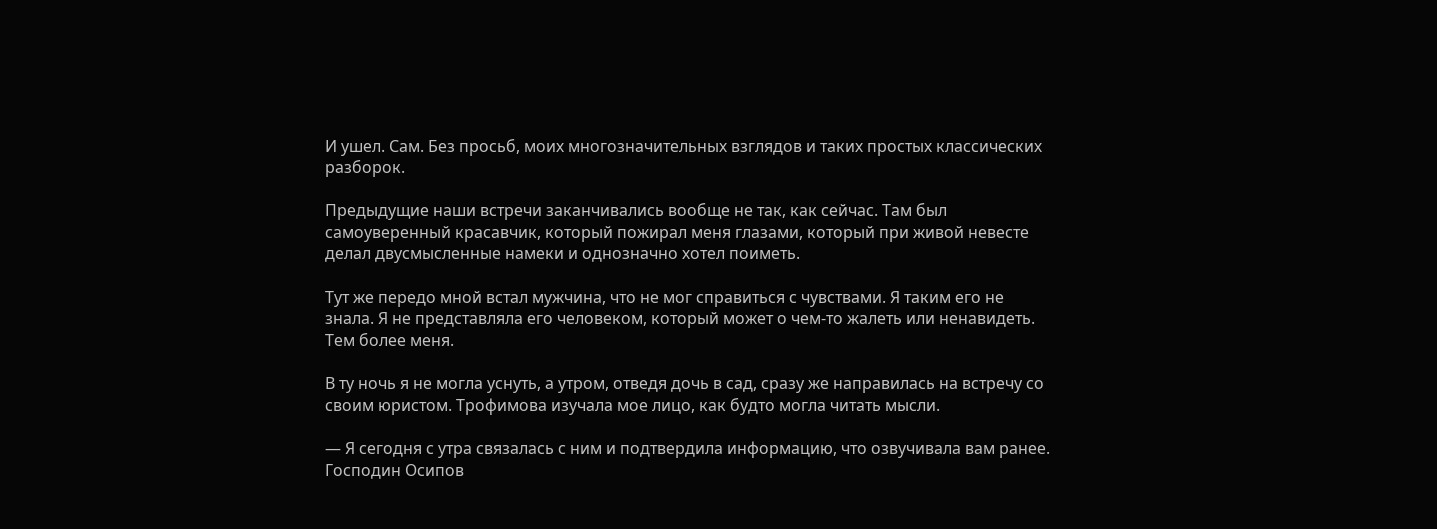И ушел. Сам. Без просьб, моих многозначительных взглядов и таких простых классических разборок.

Предыдущие наши встречи заканчивались вообще не так, как сейчас. Там был самоуверенный красавчик, который пожирал меня глазами, который при живой невесте делал двусмысленные намеки и однозначно хотел поиметь.

Тут же передо мной встал мужчина, что не мог справиться с чувствами. Я таким его не знала. Я не представляла его человеком, который может о чем-то жалеть или ненавидеть. Тем более меня.

В ту ночь я не могла уснуть, а утром, отведя дочь в сад, сразу же направилась на встречу со своим юристом. Трофимова изучала мое лицо, как будто могла читать мысли.

— Я сегодня с утра связалась с ним и подтвердила информацию, что озвучивала вам ранее. Господин Осипов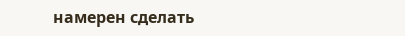намерен сделать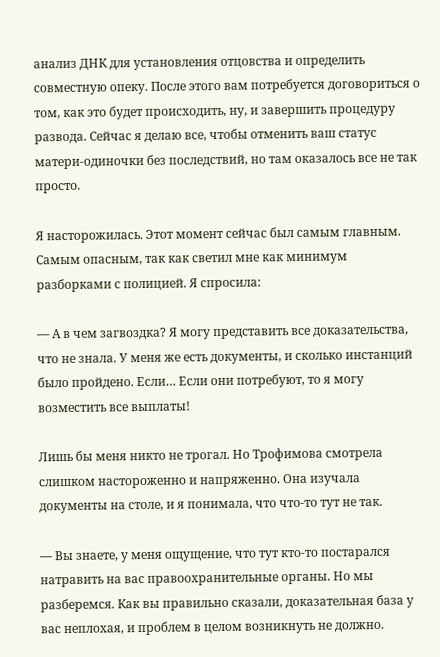анализ ДНК для установления отцовства и определить совместную опеку. После этого вам потребуется договориться о том, как это будет происходить, ну, и завершить процедуру развода. Сейчас я делаю все, чтобы отменить ваш статус матери-одиночки без последствий, но там оказалось все не так просто.

Я насторожилась. Этот момент сейчас был самым главным. Самым опасным, так как светил мне как минимум разборками с полицией. Я спросила:

— А в чем загвоздка? Я могу представить все доказательства, что не знала. У меня же есть документы, и сколько инстанций было пройдено. Если… Если они потребуют, то я могу возместить все выплаты!

Лишь бы меня никто не трогал. Но Трофимова смотрела слишком настороженно и напряженно. Она изучала документы на столе, и я понимала, что что-то тут не так.

— Вы знаете, у меня ощущение, что тут кто-то постарался натравить на вас правоохранительные органы. Но мы разберемся. Как вы правильно сказали, доказательная база у вас неплохая, и проблем в целом возникнуть не должно.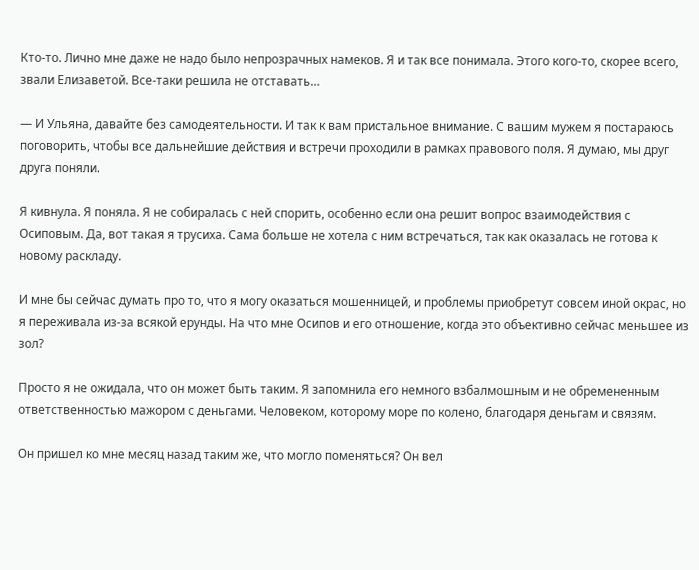Кто-то. Лично мне даже не надо было непрозрачных намеков. Я и так все понимала. Этого кого-то, скорее всего, звали Елизаветой. Все-таки решила не отставать…

— И Ульяна, давайте без самодеятельности. И так к вам пристальное внимание. С вашим мужем я постараюсь поговорить, чтобы все дальнейшие действия и встречи проходили в рамках правового поля. Я думаю, мы друг друга поняли.

Я кивнула. Я поняла. Я не собиралась с ней спорить, особенно если она решит вопрос взаимодействия с Осиповым. Да, вот такая я трусиха. Сама больше не хотела с ним встречаться, так как оказалась не готова к новому раскладу.

И мне бы сейчас думать про то, что я могу оказаться мошенницей, и проблемы приобретут совсем иной окрас, но я переживала из-за всякой ерунды. На что мне Осипов и его отношение, когда это объективно сейчас меньшее из зол?

Просто я не ожидала, что он может быть таким. Я запомнила его немного взбалмошным и не обремененным ответственностью мажором с деньгами. Человеком, которому море по колено, благодаря деньгам и связям.

Он пришел ко мне месяц назад таким же, что могло поменяться? Он вел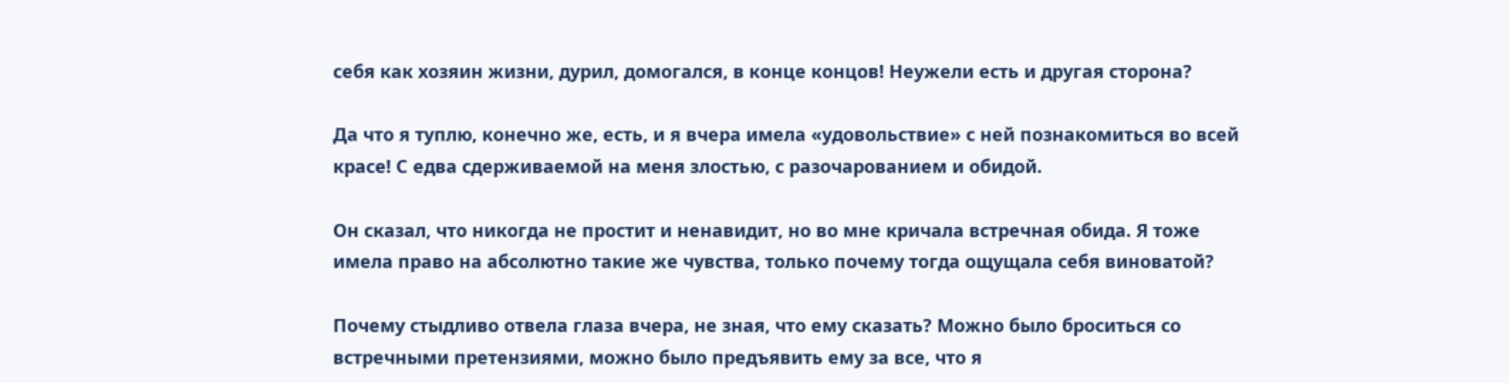себя как хозяин жизни, дурил, домогался, в конце концов! Неужели есть и другая сторона?

Да что я туплю, конечно же, есть, и я вчера имела «удовольствие» с ней познакомиться во всей красе! С едва сдерживаемой на меня злостью, с разочарованием и обидой.

Он сказал, что никогда не простит и ненавидит, но во мне кричала встречная обида. Я тоже имела право на абсолютно такие же чувства, только почему тогда ощущала себя виноватой?

Почему стыдливо отвела глаза вчера, не зная, что ему сказать? Можно было броситься со встречными претензиями, можно было предъявить ему за все, что я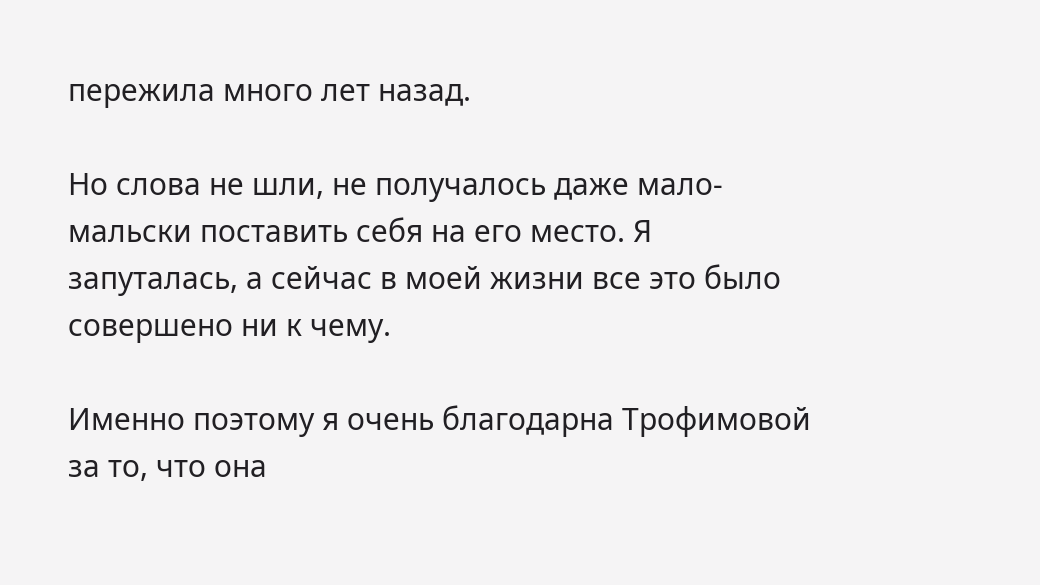пережила много лет назад.

Но слова не шли, не получалось даже мало-мальски поставить себя на его место. Я запуталась, а сейчас в моей жизни все это было совершено ни к чему.

Именно поэтому я очень благодарна Трофимовой за то, что она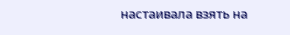настаивала взять на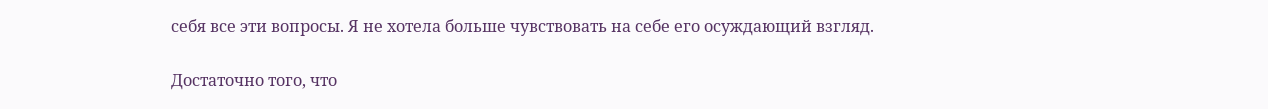себя все эти вопросы. Я не хотела больше чувствовать на себе его осуждающий взгляд.

Достаточно того, что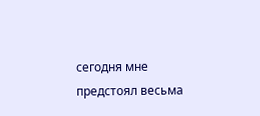сегодня мне предстоял весьма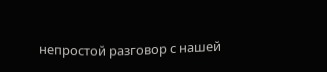непростой разговор с нашей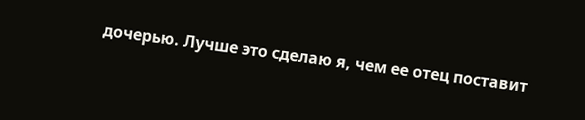дочерью. Лучше это сделаю я, чем ее отец поставит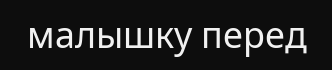малышку перед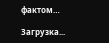фактом…

Загрузка...